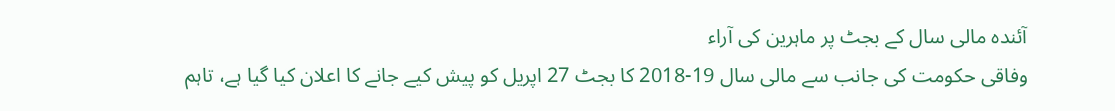آئندہ مالی سال کے بجٹ پر ماہرین کی آراء
وفاقی حکومت کی جانب سے مالی سال 19-2018 کا بجٹ 27 اپریل کو پیش کیے جانے کا اعلان کیا گیا ہے، تاہم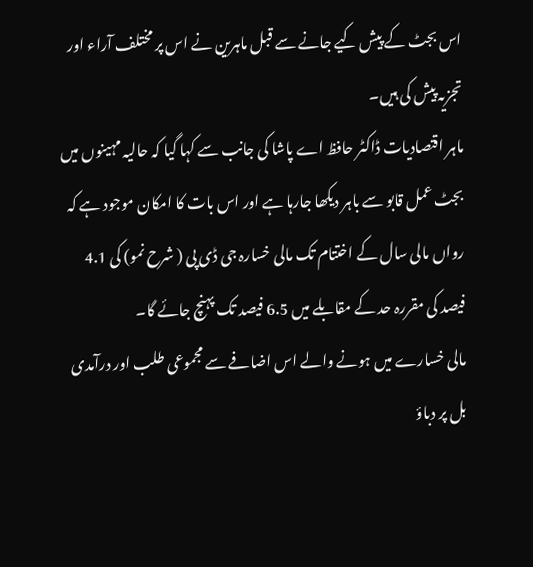اس بجٹ کے پیش کیے جانے سے قبل ماہرین نے اس پر مختلف آراء اور تجزیہ پیش کی ہیں۔
ماہر اقتصادیات ڈاکٹر حافظ اے پاشا کی جانب سے کہا گیا کہ حالیہ مہینوں میں بجٹ عمل قابو سے باہر دیکھا جارہا ہے اور اس بات کا امکان موجود ہے کہ رواں مالی سال کے اختتام تک مالی خسارہ جی ڈی پی ( شرح نمو) کی 4.1 فیصد کی مقررہ حد کے مقابلے میں 6.5 فیصد تک پہنچ جائے گا۔
مالی خسارے میں ہونے والے اس اضافے سے مجموعی طلب اور درآمدی بل پر دباؤ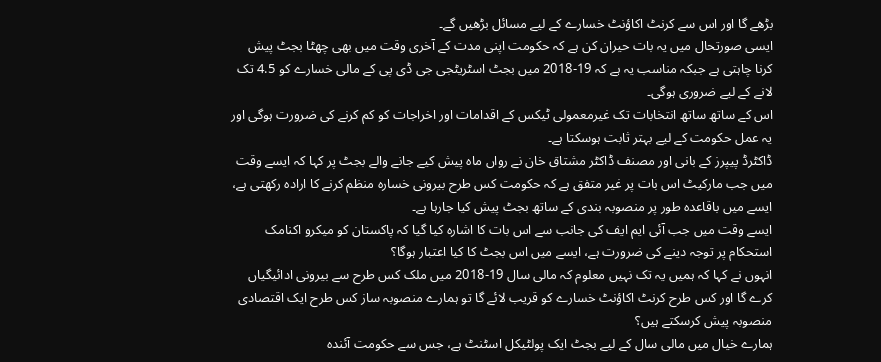بڑھے گا اور اس سے کرنٹ اکاؤنٹ خسارے کے لیے مسائل بڑھیں گے۔
ایسی صورتحال میں یہ بات حیران کن ہے کہ حکومت اپنی مدت کے آخری وقت میں بھی چھٹا بجٹ پیش کرنا چاہتی ہے جبکہ مناسب یہ ہے کہ 19-2018 میں بجٹ اسٹریٹجی جی ڈی پی کے مالی خسارے کو 4.5 تک لانے کے لیے ضروری ہوگی۔
اس کے ساتھ ساتھ انتخابات تک غیرمعمولی ٹیکس کے اقدامات اور اخراجات کو کم کرنے کی ضرورت ہوگی اور یہ عمل حکومت کے لیے بہتر ثابت ہوسکتا ہے۔
ڈاکٹرڈ پیپرز کے بانی اور مصنف ڈاکٹر مشتاق خان نے رواں ماہ پیش کیے جانے والے بجٹ پر کہا کہ ایسے وقت میں جب مارکیٹ اس بات پر غیر متفق ہے کہ حکومت کس طرح بیرونی خسارہ منظم کرنے کا ارادہ رکھتی ہے، ایسے میں باقاعدہ طور پر منصوبہ بندی کے ساتھ بجٹ پیش کیا جارہا ہے۔
ایسے وقت میں جب آئی ایم ایف کی جانب سے اس بات کا اشارہ کیا گیا کہ پاکستان کو میکرو اکنامک استحکام پر توجہ دینے کی ضرورت ہے، ایسے میں اس بجٹ کا کیا اعتبار ہوگا؟
انہوں نے کہا کہ ہمیں یہ تک نہیں معلوم کہ مالی سال 19-2018 میں ملک کس طرح سے بیرونی ادائیگیاں کرے گا اور کس طرح کرنٹ اکاؤنٹ خسارے کو قریب لائے گا تو ہمارے منصوبہ ساز کس طرح ایک اقتصادی منصوبہ پیش کرسکتے ہیں؟
ہمارے خیال میں مالی سال کے لیے بجٹ ایک پولٹیکل اسٹنٹ ہے، جس سے حکومت آئندہ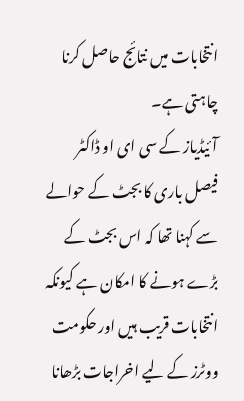انتخابات میں نتائج حاصل کرنا چاہتی ہے۔
آئیڈیاز کے سی ای او ڈاکٹر فیصل باری کا بجٹ کے حوالے سے کہنا تھا کہ اس بجٹ کے بڑے ہونے کا امکان ہے کیونکہ انتخابات قریب ہیں اور حکومت ووٹرز کے لیے اخراجات بڑھانا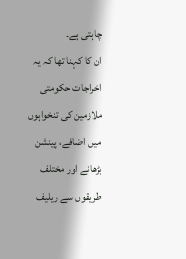چاہتی ہے۔
ان کا کہنا تھا کہ یہ اخراجات حکومتی ملازمین کی تنخواہوں میں اضافے، پینشن بڑھانے اور مختلف طریقوں سے ریلیف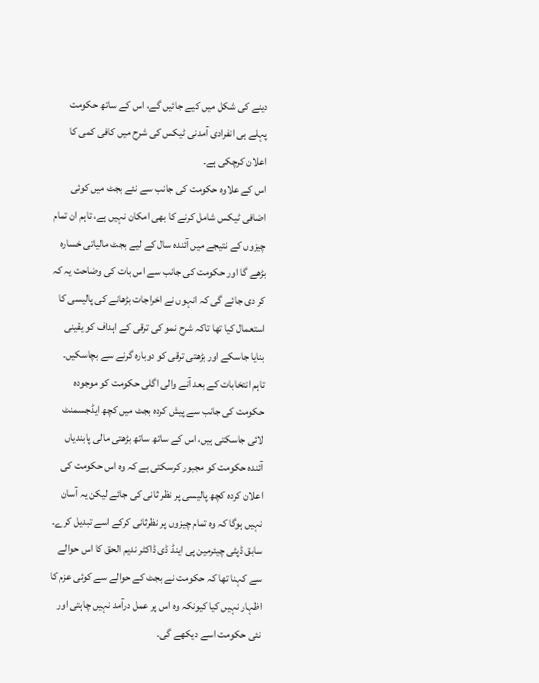دینے کی شکل میں کیے جائیں گے، اس کے ساتھ حکومت پہلے ہی انفرادی آمدنی ٹیکس کی شرح میں کافی کمی کا اعلان کرچکی ہے۔
اس کے علاوہ حکومت کی جانب سے نئے بجٹ میں کوئی اضافی ٹیکس شامل کرنے کا بھی امکان نہیں ہے، تاہم ان تمام چیزوں کے نتیجے میں آئندہ سال کے لیے بجٹ مالیاتی خسارہ بڑھے گا اور حکومت کی جانب سے اس بات کی وضاحت یہ کہ کر دی جائے گی کہ انہوں نے اخراجات بڑھانے کی پالیسی کا استعمال کیا تھا تاکہ شرح نمو کی ترقی کے اہداف کو یقینی بنایا جاسکے اور بڑھتی ترقی کو دوبارہ گرنے سے بچاسکیں۔
تاہم انتخابات کے بعد آنے والی اگلی حکومت کو موجودہ حکومت کی جانب سے پیش کردہ بجٹ میں کچھ ایڈجسمنٹ لائی جاسکتی ہیں، اس کے ساتھ ساتھ بڑھتی مالی پابندیاں آئندہ حکومت کو مجبور کرسکتی ہے کہ وہ اس حکومت کی اعلان کردہ کچھ پالیسی پر نظر ثانی کی جائے لیکن یہ آسان نہیں ہوگا کہ وہ تمام چیزوں پر نظرثانی کرکے اسے تبدیل کرے۔
سابق ڈپٹی چیئرمین پی اینڈ ڈی ڈاکٹر ندیم الحق کا اس حوالے سے کہنا تھا کہ حکومت نے بجٹ کے حوالے سے کوئی عزم کا اظہار نہیں کیا کیونکہ وہ اس پر عمل درآمد نہیں چاہتی اور نئی حکومت اسے دیکھے گی۔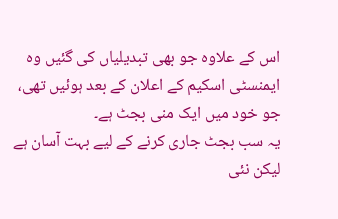اس کے علاوہ جو بھی تبدیلیاں کی گئیں وہ ایمنسٹی اسکیم کے اعلان کے بعد ہوئیں تھی، جو خود میں ایک منی بجٹ ہے۔
یہ سب بجٹ جاری کرنے کے لیے بہت آسان ہے لیکن نئی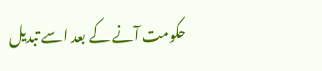حکومت آنے کے بعد اسے تبدیل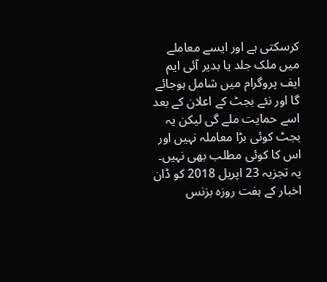کرسکتی ہے اور ایسے معاملے میں ملک جلد یا بدیر آئی ایم ایف پروگرام میں شامل ہوجائے گا اور نئے بجٹ کے اعلان کے بعد اسے حمایت ملے گی لیکن یہ بجٹ کوئی بڑا معاملہ نہیں اور اس کا کوئی مطلب بھی نہیں۔
یہ تجزیہ 23 اپریل 2018 کو ڈان اخبار کے ہفت روزہ بزنس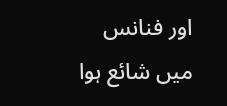اور فنانس میں شائع ہوا